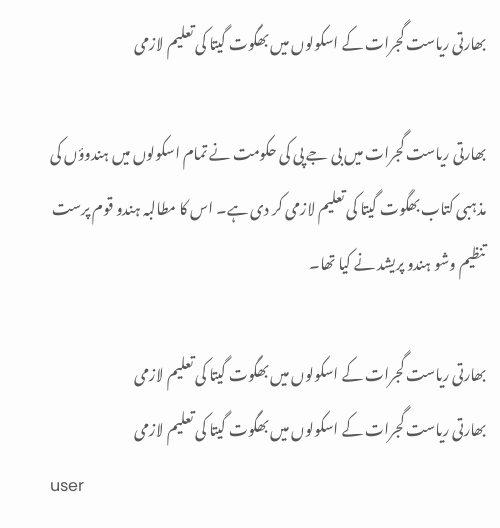بھارتی ریاست گجرات کے اسکولوں میں بھگوت گیتا کی تعلیم لازمی

بھارتی ریاست گجرات میں بی جے پی کی حکومت نے تمام اسکولوں میں ہندوؤں کی مذہبی کتاب بھگوت گیتا کی تعلیم لازمی کر دی ہے۔ اس کا مطالبہ ہندو قوم پرست تنظیم وشو ہندو پریشد نے کیا تھا۔

بھارتی ریاست گجرات کے اسکولوں میں بھگوت گیتا کی تعلیم لازمی
بھارتی ریاست گجرات کے اسکولوں میں بھگوت گیتا کی تعلیم لازمی
user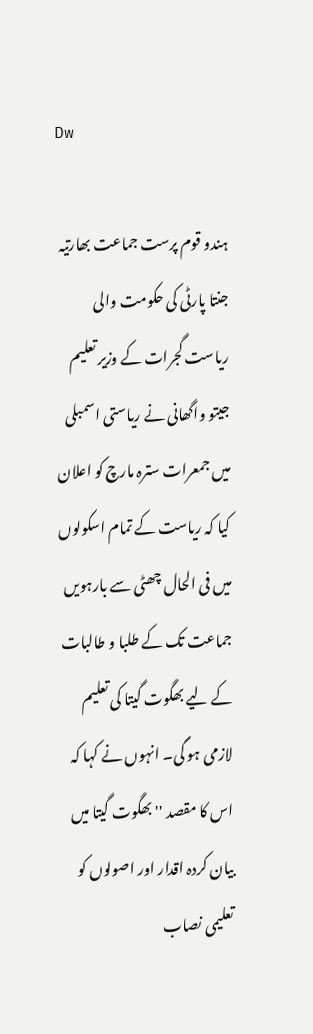Dw

ہندو قوم پرست جماعت بھارتیہ جنتا پارٹی کی حکومت والی ریاست گجرات کے وزیر تعلیم جیتو واگھانی نے ریاستی اسمبلی میں جمعرات سترہ مارچ کو اعلان کیا کہ ریاست کے تمام اسکولوں میں فی الحال چھٹی سے بارہویں جماعت تک کے طلبا و طالبات کے لیے بھگوت گیتا کی تعلیم لازمی ہو گی۔ انہوں نے کہا کہ اس کا مقصد ''بھگوت گیتا میں بیان کردہ اقدار اور اصولوں کو تعلیمی نصاب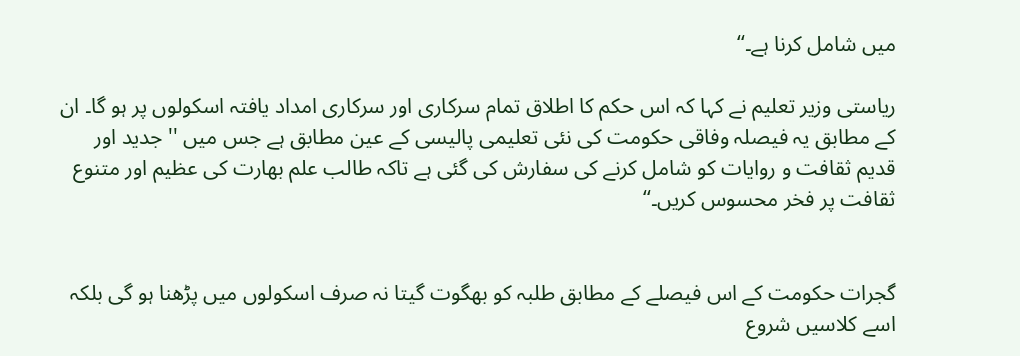میں شامل کرنا ہے۔‘‘

ریاستی وزیر تعلیم نے کہا کہ اس حکم کا اطلاق تمام سرکاری اور سرکاری امداد یافتہ اسکولوں پر ہو گا۔ ان کے مطابق یہ فیصلہ وفاقی حکومت کی نئی تعلیمی پالیسی کے عین مطابق ہے جس میں ''جدید اور قدیم ثقافت و روایات کو شامل کرنے کی سفارش کی گئی ہے تاکہ طالب علم بھارت کی عظیم اور متنوع ثقافت پر فخر محسوس کریں۔‘‘


گجرات حکومت کے اس فیصلے کے مطابق طلبہ کو بھگوت گیتا نہ صرف اسکولوں میں پڑھنا ہو گی بلکہ اسے کلاسیں شروع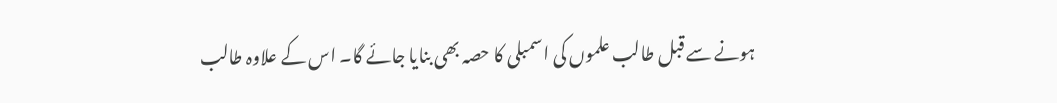ہونے سے قبل طالب علموں کی اسمبلی کا حصہ بھی بنایا جائے گا۔ اس کے علاوہ طالب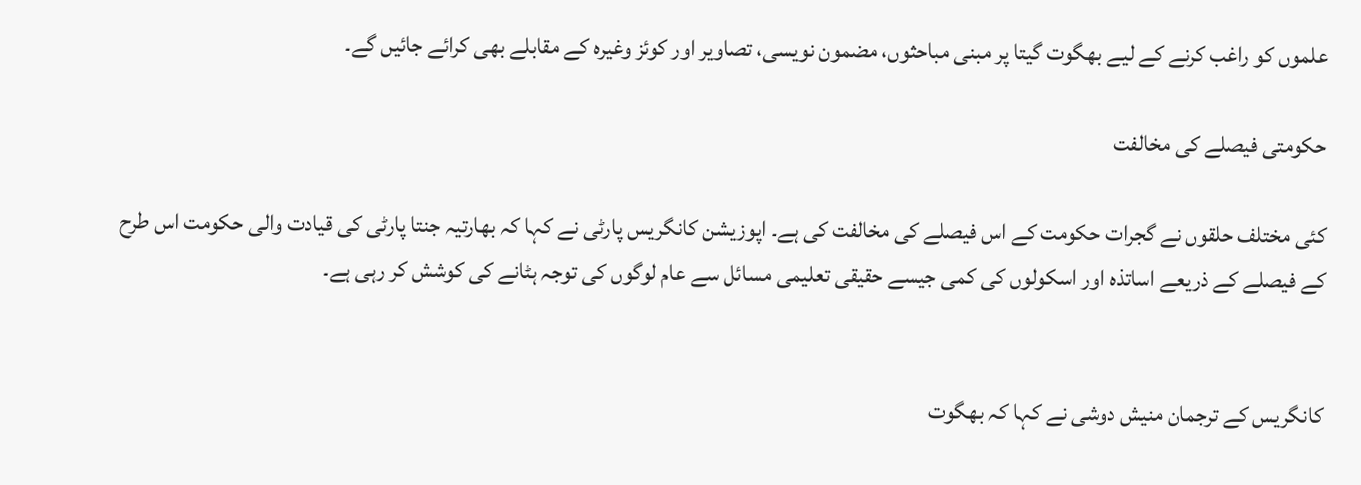علموں کو راغب کرنے کے لیے بھگوت گیتا پر مبنی مباحثوں، مضمون نویسی، تصاویر اور کوئز وغیرہ کے مقابلے بھی کرائے جائیں گے۔

حکومتی فیصلے کی مخالفت

کئی مختلف حلقوں نے گجرات حکومت کے اس فیصلے کی مخالفت کی ہے۔ اپوزیشن کانگریس پارٹی نے کہا کہ بھارتیہ جنتا پارٹی کی قیادت والی حکومت اس طرح کے فیصلے کے ذریعے اساتذہ اور اسکولوں کی کمی جیسے حقیقی تعلیمی مسائل سے عام لوگوں کی توجہ ہٹانے کی کوشش کر رہی ہے۔


کانگریس کے ترجمان منیش دوشی نے کہا کہ بھگوت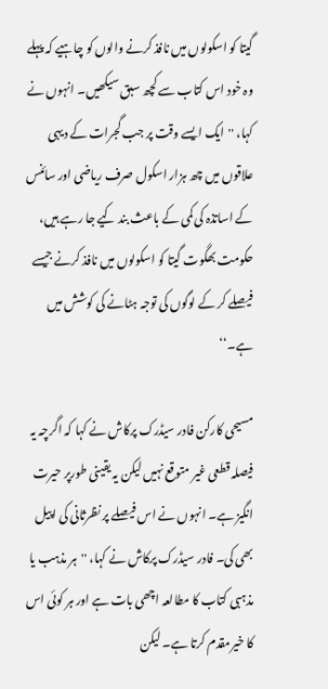گیتا کو اسکولوں میں نافذ کرنے والوں کو چاہیے کہ پہلے وہ خود اس کتاب سے کچھ سبق سیکھیں۔ انہوں نے کہا، ''ایک ایسے وقت پر جب گجرات کے دیہی علاقوں میں چھ ہزار اسکول صرف ریاضی اور سائنس کے اساتذہ کی کمی کے باعث بند کیے جا رہے ہیں، حکومت بھگوت گیتا کو اسکولوں میں نافذ کرنے جیسے فیصلے کر کے لوگوں کی توجہ ہٹانے کی کوشش میں ہے۔‘‘

مسیحی کارکن فادر سیڈرک پرکاش نے کہا کہ اگرچہ یہ فیصلہ قطعی غیر متوقع نہیں لیکن یہ یقینی طورپر حیرت انگیز ہے۔ انہوں نے اس فیصلے پر نظرثانی کی اپیل بھی کی۔ فادر سیڈرک پرکاش نے کہا، ''ہر مذہب یا مذہبی کتاب کا مطالعہ اچھی بات ہے اور ہر کوئی اس کا خیرمقدم کرتا ہے۔ لیکن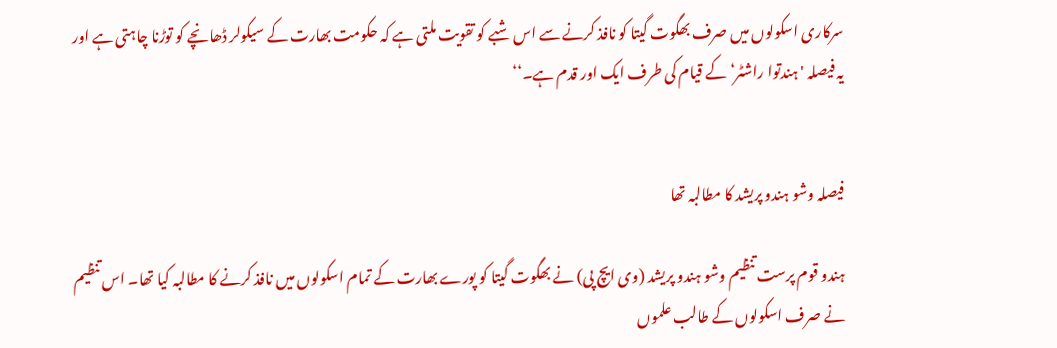سرکاری اسکولوں میں صرف بھگوت گیتا کو نافذ کرنے سے اس شبے کو تقویت ملتی ہے کہ حکومت بھارت کے سیکولر ڈھانچے کو توڑنا چاہتی ہے اور یہ فیصلہ 'ہندتوا راشٹر‘ کے قیام کی طرف ایک اور قدم ہے۔‘‘


فیصلہ وشو ہندو پریشد کا مطالبہ تھا

ہندو قوم پرست تنظیم وشو ہندو پریشد (وی ایچ پی) نے بھگوت گیتا کو پورے بھارت کے تمام اسکولوں میں نافذ کرنے کا مطالبہ کیا تھا۔ اس تنظیم نے صرف اسکولوں کے طالب علموں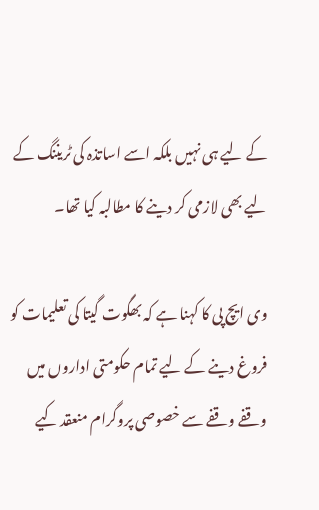کے لیے ہی نہیں بلکہ اسے اساتذہ کی ٹریننگ کے لیے بھی لازمی کر دینے کا مطالبہ کیا تھا۔

وی ایچ پی کا کہنا ہے کہ بھگوت گیتا کی تعلیمات کو فروغ دینے کے لیے تمام حکومتی اداروں میں وقفے وقفے سے خصوصی پروگرام منعقد کیے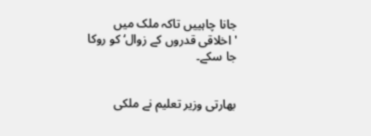جانا چاہییں تاکہ ملک میں 'اخلاقی قدروں کے زوال‘ کو روکا جا سکے۔


بھارتی وزیر تعلیم نے ملکی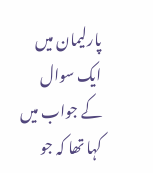پارلیمان میں ایک سوال کے جواب میں کہا تھا کہ جو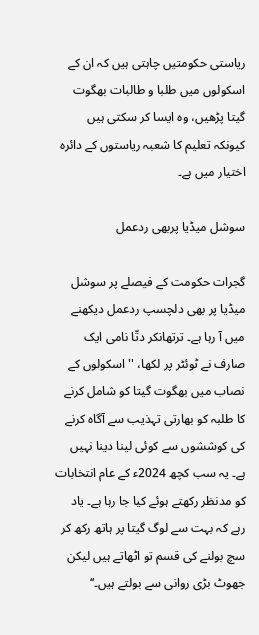ریاستی حکومتیں چاہتی ہیں کہ ان کے اسکولوں میں طلبا و طالبات بھگوت گیتا پڑھیں، وہ ایسا کر سکتی ہیں کیونکہ تعلیم کا شعبہ ریاستوں کے دائرہ اختیار میں ہے۔

سوشل میڈیا پربھی ردعمل

گجرات حکومت کے فیصلے پر سوشل میڈیا پر بھی دلچسپ ردعمل دیکھنے میں آ رہا ہے۔ ترتھانکر دتّا نامی ایک صارف نے ٹوئٹر پر لکھا، ''اسکولوں کے نصاب میں بھگوت گیتا کو شامل کرنے کا طلبہ کو بھارتی تہذیب سے آگاہ کرنے کی کوششوں سے کوئی لینا دینا نہیں ہے۔ یہ سب کچھ 2024ء کے عام انتخابات کو مدنظر رکھتے ہوئے کیا جا رہا ہے۔ یاد رہے کہ بہت سے لوگ گیتا پر ہاتھ رکھ کر سچ بولنے کی قسم تو اٹھاتے ہیں لیکن جھوٹ بڑی روانی سے بولتے ہیں۔‘‘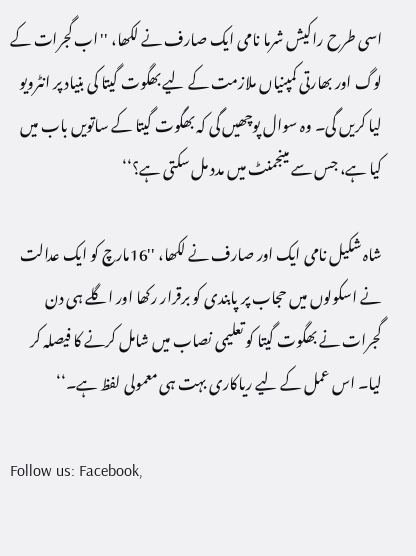اسی طرح راکیش شرما نامی ایک صارف نے لکھا، ''اب گجرات کے لوگ اور بھارتی کمپنیاں ملازمت کے لیے بھگوت گیتا کی بنیاد پر انٹرویو لیا کریں گی۔ وہ سوال پوچھیں گی کہ بھگوت گیتا کے ساتویں باب میں کیا ہے، جس سے مینجمنٹ میں مدد مل سکتی ہے؟‘‘

شاہ شکیل نامی ایک اور صارف نے لکھا، ''16مارچ کو ایک عدالت نے اسکولوں میں حجاب پر پابندی کو برقرار رکھا اور اگلے ہی دن گجرات نے بھگوت گیتا کو تعلیمی نصاب میں شامل کرنے کا فیصلہ کر لیا۔ اس عمل کے لیے ریاکاری بہت ہی معمولی لفظ ہے۔‘‘

Follow us: Facebook,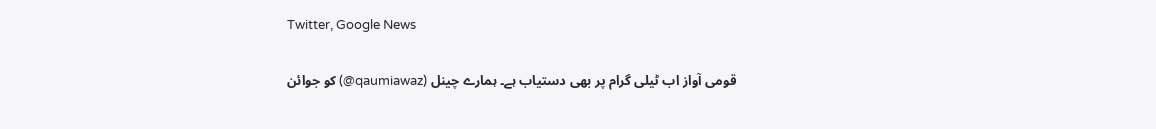Twitter, Google News

قومی آواز اب ٹیلی گرام پر بھی دستیاب ہے۔ ہمارے چینل (qaumiawaz@) کو جوائن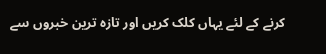کرنے کے لئے یہاں کلک کریں اور تازہ ترین خبروں سے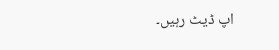اپ ڈیٹ رہیں۔